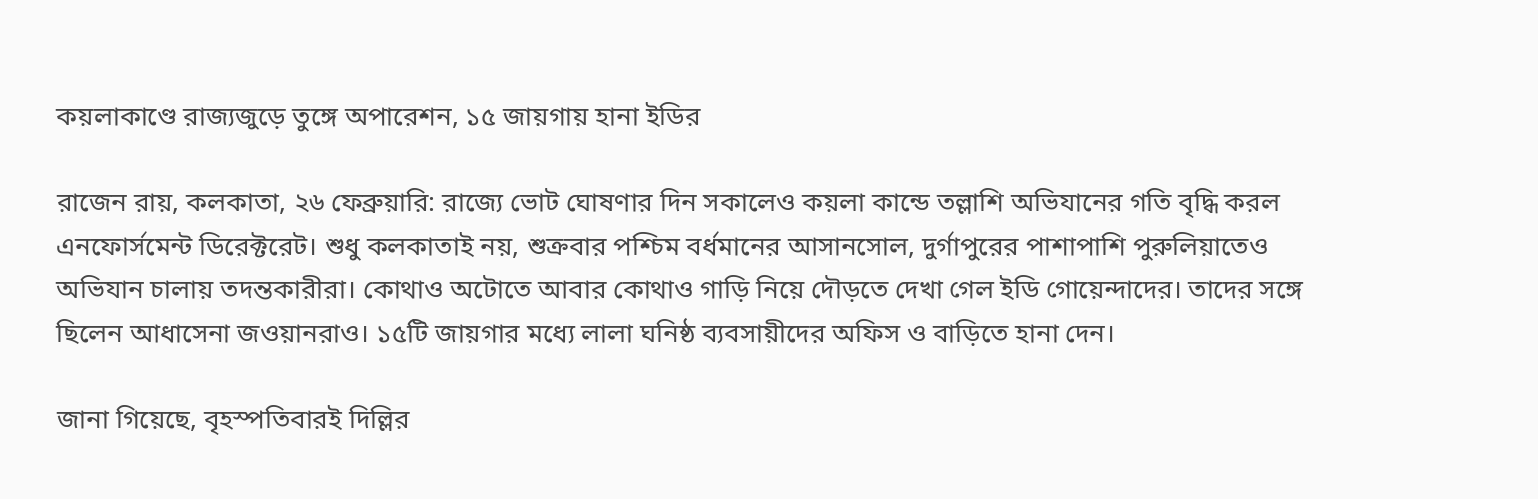কয়লাকাণ্ডে রাজ্যজুড়ে তুঙ্গে অপারেশন, ১৫ জায়গায় হানা ইডির

রাজেন রায়, কলকাতা, ২৬ ফেব্রুয়ারি: রাজ্যে ভোট ঘোষণার দিন সকালেও কয়লা কান্ডে তল্লাশি অভিযানের গতি বৃদ্ধি করল এনফোর্সমেন্ট ডিরেক্টরেট। শুধু কলকাতাই নয়, শুক্রবার পশ্চিম বর্ধমানের আসানসোল, দুর্গাপুরের পাশাপাশি পুরুলিয়াতেও অভিযান চালায় তদন্তকারীরা। কোথাও অটোতে আবার কোথাও গাড়ি নিয়ে দৌড়তে দেখা গেল ইডি গোয়েন্দাদের। তাদের সঙ্গে ছিলেন আধাসেনা জওয়ানরাও। ১৫টি জায়গার মধ্যে লালা ঘনিষ্ঠ ব্যবসায়ীদের অফিস ও বাড়িতে হানা দেন।

জানা গিয়েছে, বৃহস্পতিবারই দিল্লির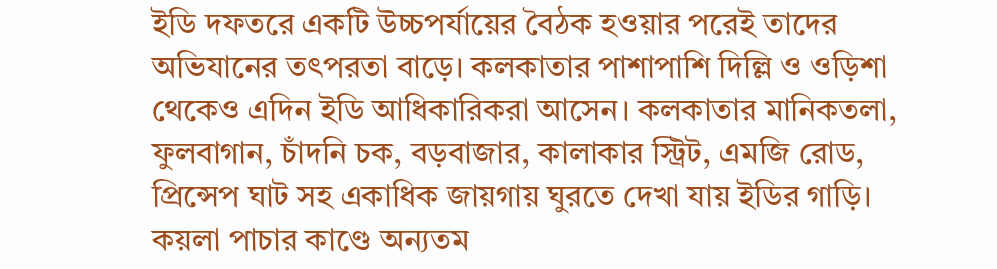ইডি দফতরে একটি উচ্চপর্যায়ের বৈঠক হওয়ার পরেই তাদের অভিযানের তৎপরতা বাড়ে। কলকাতার পাশাপাশি দিল্লি ও ওড়িশা থেকেও এদিন ইডি আধিকারিকরা আসেন। কলকাতার মানিকতলা, ফুলবাগান, চাঁদনি চক, বড়বাজার, কালাকার স্ট্রিট, এমজি রোড, প্রিন্সেপ ঘাট সহ একাধিক জায়গায় ঘুরতে দেখা যায় ইডির গাড়ি। কয়লা পাচার কাণ্ডে অন্যতম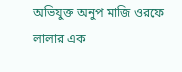অভিযুক্ত অনুপ মাজি ওরফে লালার এক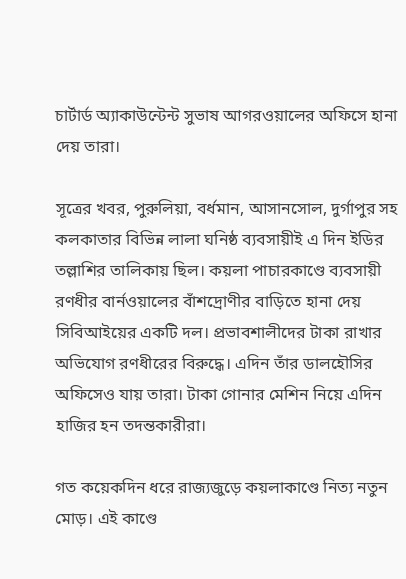চার্টার্ড অ্যাকাউন্টেন্ট সুভাষ আগরওয়ালের অফিসে হানা দেয় তারা।

সূত্রের খবর, পুরুলিয়া, বর্ধমান, আসানসোল, দুর্গাপুর সহ কলকাতার বিভিন্ন লালা ঘনিষ্ঠ ব্যবসায়ীই এ দিন ইডির তল্লাশির তালিকায় ছিল। কয়লা পাচারকাণ্ডে ব্যবসায়ী রণধীর বার্নওয়ালের বাঁশদ্রোণীর বাড়িতে হানা দেয় সিবিআইয়ের একটি দল। প্রভাবশালীদের টাকা রাখার অভিযোগ রণধীরের বিরুদ্ধে। এদিন তাঁর ডালহৌসির অফিসেও যায় তারা। টাকা গোনার মেশিন নিয়ে এদিন হাজির হন তদন্তকারীরা।

গত কয়েকদিন ধরে রাজ্যজুড়ে কয়লাকাণ্ডে নিত্য নতুন মোড়। এই কাণ্ডে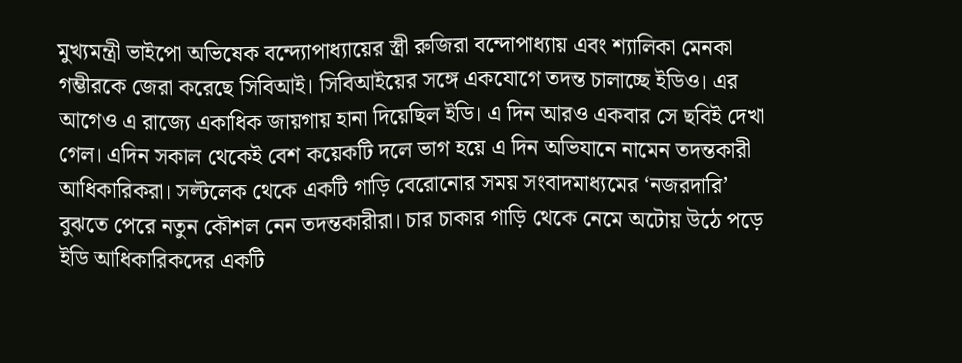মুখ্যমন্ত্রী ভাইপো অভিষেক বন্দ্যোপাধ্যায়ের স্ত্রী রুজিরা বন্দোপাধ্যায় এবং শ্যালিকা মেনকা গম্ভীরকে জেরা করেছে সিবিআই। সিবিআইয়ের সঙ্গে একযোগে তদন্ত চালাচ্ছে ইডিও। এর আগেও এ রাজ্যে একাধিক জায়গায় হানা দিয়েছিল ইডি। এ দিন আরও একবার সে ছবিই দেখা গেল। এদিন সকাল থেকেই বেশ কয়েকটি দলে ভাগ হয়ে এ দিন অভিযানে নামেন তদন্তকারী আধিকারিকরা। সল্টলেক থেকে একটি গাড়ি বেরোনোর সময় সংবাদমাধ্যমের ‘নজরদারি’ বুঝতে পেরে নতুন কৌশল নেন তদন্তকারীরা। চার চাকার গাড়ি থেকে নেমে অটোয় উঠে পড়ে ইডি আধিকারিকদের একটি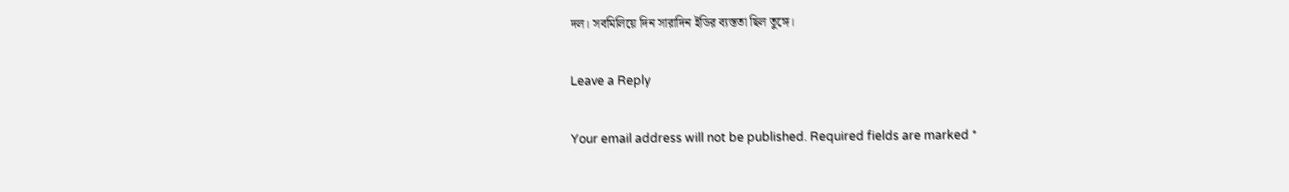দল। সবমিলিয়ে দিন সারাদিন ইডির ব্যস্ততা ছিল তুঙ্গে।

Leave a Reply

Your email address will not be published. Required fields are marked *